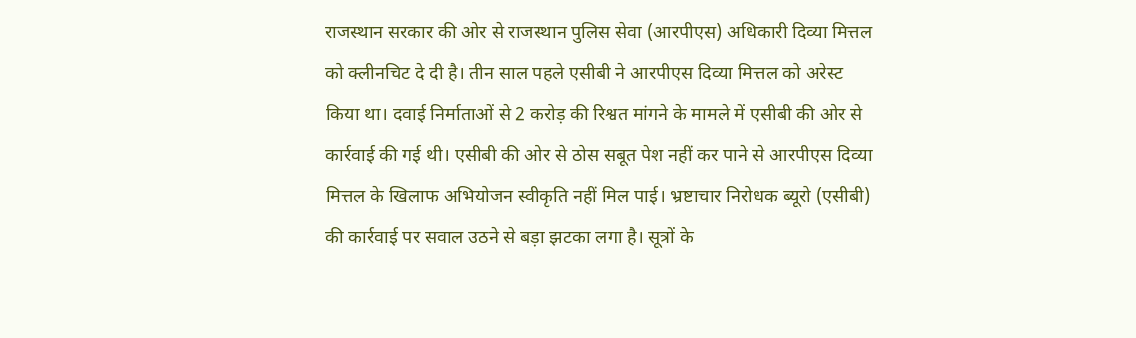राजस्थान सरकार की ओर से राजस्थान पुलिस सेवा (आरपीएस) अधिकारी दिव्या मित्तल को क्लीनचिट दे दी है। तीन साल पहले एसीबी ने आरपीएस दिव्या मित्तल को अरेस्ट किया था। दवाई निर्माताओं से 2 करोड़ की रिश्वत मांगने के मामले में एसीबी की ओर से कार्रवाई की गई थी। एसीबी की ओर से ठोस सबूत पेश नहीं कर पाने से आरपीएस दिव्या मित्तल के खिलाफ अभियोजन स्वीकृति नहीं मिल पाई। भ्रष्टाचार निरोधक ब्यूरो (एसीबी) की कार्रवाई पर सवाल उठने से बड़ा झटका लगा है। सूत्रों के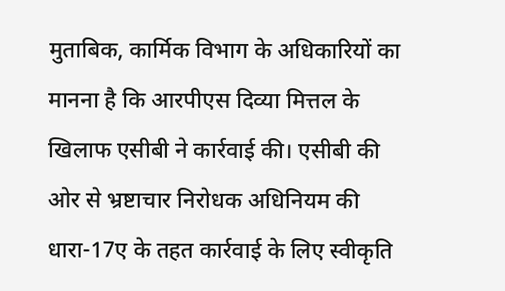मुताबिक, कार्मिक विभाग के अधिकारियों का मानना है कि आरपीएस दिव्या मित्तल के खिलाफ एसीबी ने कार्रवाई की। एसीबी की ओर से भ्रष्टाचार निरोधक अधिनियम की धारा-17ए के तहत कार्रवाई के लिए स्वीकृति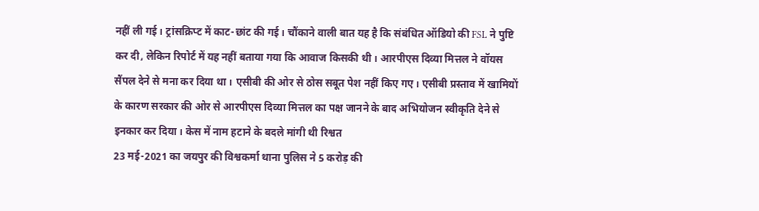नहीं ली गई। ट्रांसक्रिप्ट में काट-छांट की गई। चौंकाने वाली बात यह है कि संबंधित ऑडियो की FSL ने पुष्टि कर दी, लेकिन रिपोर्ट में यह नहीं बताया गया कि आवाज किसकी थी। आरपीएस दिव्या मित्तल ने वॉयस सैंपल देने से मना कर दिया था। एसीबी की ओर से ठोस सबूत पेश नहीं किए गए। एसीबी प्रस्ताव में खामियों के कारण सरकार की ओर से आरपीएस दिव्या मित्तल का पक्ष जानने के बाद अभियोजन स्वीकृति देने से इनकार कर दिया। केस में नाम हटाने के बदले मांगी थी रिश्वत
23 मई-2021 का जयपुर की विश्वकर्मा थाना पुलिस ने 5 करोड़ की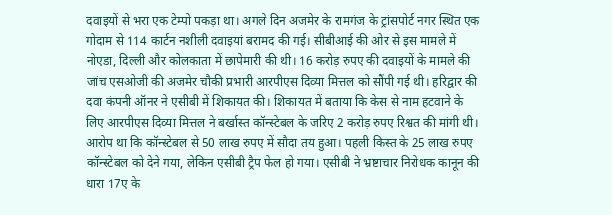दवाइयों से भरा एक टेम्पो पकड़ा था। अगले दिन अजमेर के रामगंज के ट्रांसपोर्ट नगर स्थित एक गोदाम से 114 कार्टन नशीली दवाइयां बरामद की गई। सीबीआई की ओर से इस मामले में नोएडा, दिल्ली और कोलकाता में छापेमारी की थी। 16 करोड़ रुपए की दवाइयों के मामले की जांच एसओजी की अजमेर चौकी प्रभारी आरपीएस दिव्या मित्तल को सौंपी गई थी। हरिद्वार की दवा कंपनी ऑनर ने एसीबी में शिकायत की। शिकायत में बताया कि केस से नाम हटवाने के लिए आरपीएस दिव्या मित्तल ने बर्खास्त कॉन्स्टेबल के जरिए 2 करोड़ रुपए रिश्वत की मांगी थी। आरोप था कि कॉन्स्टेबल से 50 लाख रुपए में सौदा तय हुआ। पहली किस्त के 25 लाख रुपए कॉन्स्टेबल को देने गया, लेकिन एसीबी ट्रैप फेल हो गया। एसीबी ने भ्रष्टाचार निरोधक कानून की धारा 17ए के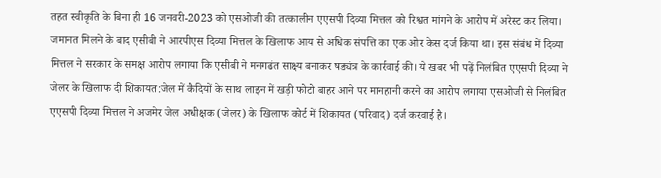तहत स्वीकृति के बिना ही 16 जनवरी-2023 को एसओजी की तत्कालीन एएसपी दिव्या मित्तल को रिश्वत मांगने के आरोप में अरेस्ट कर लिया। जमानत मिलने के बाद एसीबी ने आरपीएस दिव्या मित्तल के खिलाफ आय से अधिक संपत्ति का एक ओर केस दर्ज किया था। इस संबंध में दिव्या मित्तल ने सरकार के समक्ष आरोप लगाया कि एसीबी ने मनगढंत साक्ष्य बनाकर षड्यंत्र के कार्रवाई की। ये खबर भी पढ़ें निलंबित एएसपी दिव्या ने जेलर के खिलाफ दी शिकायत:जेल में कैदियों के साथ लाइन में खड़ी फोटो बाहर आने पर मानहानी करने का आरोप लगाया एसओजी से निलंबित एएसपी दिव्या मित्तल ने अजमेर जेल अधीक्षक (जेलर) के खिलाफ कोर्ट में शिकायत (परिवाद) दर्ज करवाई है।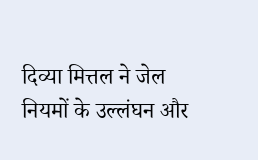दिव्या मित्तल ने जेल नियमों के उल्लंघन और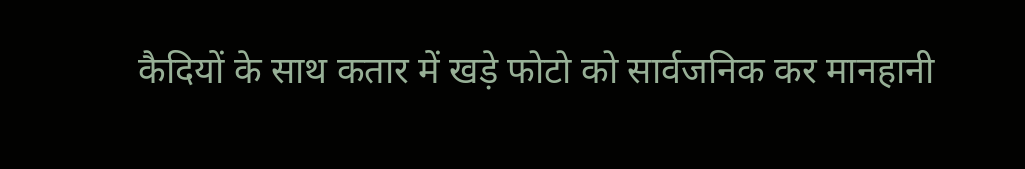कैदियों के साथ कतार में खड़े फोटो को सार्वजनिक कर मानहानी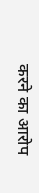करने का आरोप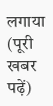लगाया (पूरी खबर पढ़ें)